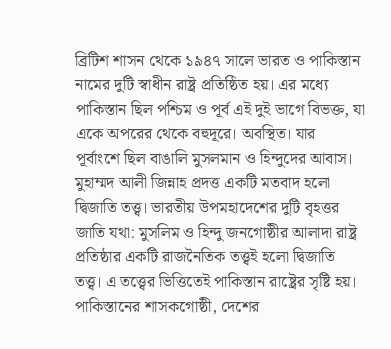ব্রিটিশ শাসন থেকে ১৯৪৭ সালে ভারত ও পাকিস্তান নামের দুটি স্বাধীন রাষ্ট্র প্রতিষ্ঠিত হয়। এর মধ্যে পাকিস্তান ছিল পশ্চিম ও পূর্ব এই দুই ভাগে বিভক্ত, যা একে অপরের থেকে বহুদূরে। অবস্থিত। যার পূর্বাংশে ছিল বাঙালি মুসলমান ও হিন্দুদের আবাস।
মুহাম্মদ আলী জিন্নাহ প্রদত্ত একটি মতবাদ হলো দ্বিজাতি তত্ত্ব। ভারতীয় উপমহাদেশের দুটি বৃহত্তর জাতি যথা: মুসলিম ও হিন্দু জনগোষ্ঠীর আলাদা রাষ্ট্র প্রতিষ্ঠার একটি রাজনৈতিক তত্ত্বই হলো দ্বিজাতি তত্ত্ব। এ তত্ত্বের ভিত্তিতেই পাকিস্তান রাষ্ট্রের সৃষ্টি হয়।
পাকিস্তানের শাসকগোষ্ঠী, দেশের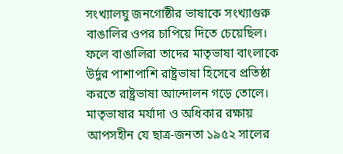সংখ্যালঘু জনগোষ্ঠীর ভাষাকে সংখ্যাগুরু বাঙালির ওপর চাপিয়ে দিতে চেয়েছিল। ফলে বাঙালিরা তাদের মাতৃভাষা বাংলাকে উর্দুর পাশাপাশি রাষ্ট্রভাষা হিসেবে প্রতিষ্ঠা করতে রাষ্ট্রভাষা আন্দোলন গড়ে তোলে।
মাতৃভাষার মর্যাদা ও অধিকার রক্ষায় আপসহীন যে ছাত্র-জনতা ১৯৫২ সালের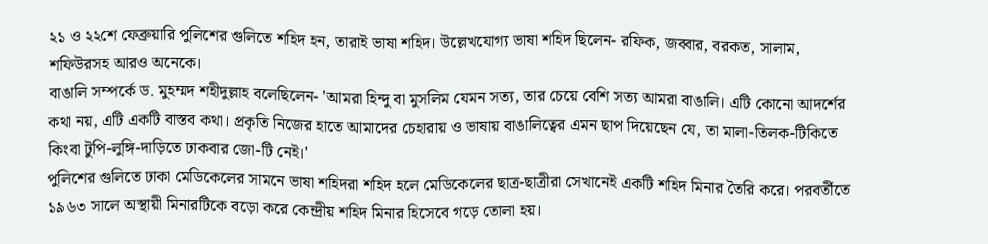২১ ও ২২শে ফেব্রুয়ারি পুলিশের গুলিতে শহিদ হন, তারাই ভাষা শহিদ। উল্লেখযোগ্য ভাষা শহিদ ছিলেন- রফিক, জব্বার, বরকত, সালাম, শফিউরসহ আরও অনেকে।
বাঙালি সম্পর্কে ড. মুহম্মদ শহীদুল্লাহ বলেছিলেন- 'আমরা হিন্দু বা মুসলিম যেমন সত্য, তার চেয়ে বেশি সত্য আমরা বাঙালি। এটি কোনো আদর্শের কথা নয়, এটি একটি বাস্তব কথা। প্রকৃতি নিজের হাতে আমাদের চেহারায় ও ভাষায় বাঙালিত্বের এমন ছাপ দিয়েছেন যে, তা মালা-তিলক-টিকিতে কিংবা টুপি-লুঙ্গি-দাড়িতে ঢাকবার জো-টি নেই।'
পুলিশের গুলিতে ঢাকা মেডিকেলের সামনে ভাষা শহিদরা শহিদ হলে মেডিকেলের ছাত্র-ছাত্রীরা সেখানেই একটি শহিদ মিনার তৈরি করে। পরবর্তীতে ১৯৬৩ সালে অস্থায়ী মিনারটিকে বড়ো করে কেন্দ্রীয় শহিদ মিনার হিসেবে গড়ে তোলা হয়।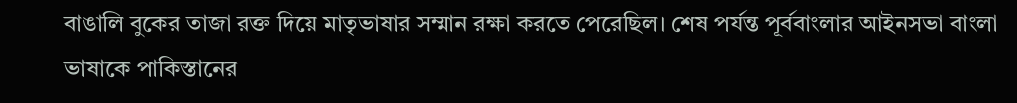বাঙালি বুকের তাজা রক্ত দিয়ে মাতৃভাষার সম্মান রক্ষা করতে পেরেছিল। শেষ পর্যন্ত পূর্ববাংলার আইনসভা বাংলা ভাষাকে পাকিস্তানের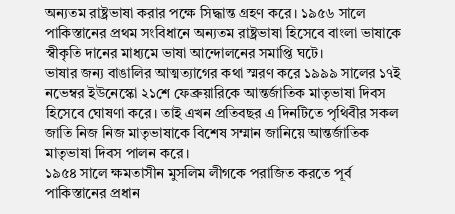অন্যতম রাষ্ট্রভাষা করার পক্ষে সিদ্ধান্ত গ্রহণ করে। ১৯৫৬ সালে পাকিস্তানের প্রথম সংবিধানে অন্যতম রাষ্ট্রভাষা হিসেবে বাংলা ভাষাকে স্বীকৃতি দানের মাধ্যমে ভাষা আন্দোলনের সমাপ্তি ঘটে।
ভাষার জন্য বাঙালির আত্মত্যাগের কথা স্মরণ করে ১৯৯৯ সালের ১৭ই নভেম্বর ইউনেস্কো ২১শে ফেব্রুয়ারিকে আন্তর্জাতিক মাতৃভাষা দিবস হিসেবে ঘোষণা করে। তাই এখন প্রতিবছর এ দিনটিতে পৃথিবীর সকল জাতি নিজ নিজ মাতৃভাষাকে বিশেষ সম্মান জানিয়ে আন্তর্জাতিক মাতৃভাষা দিবস পালন করে।
১৯৫৪ সালে ক্ষমতাসীন মুসলিম লীগকে পরাজিত করতে পূর্ব পাকিস্তানের প্রধান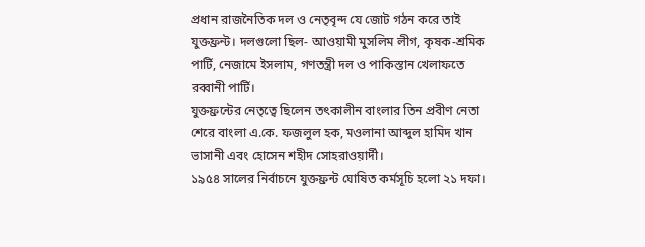প্রধান রাজনৈতিক দল ও নেতৃবৃন্দ যে জোট গঠন করে তাই যুক্তফ্রন্ট। দলগুলো ছিল- আওয়ামী মুসলিম লীগ, কৃষক-শ্রমিক পার্টি, নেজামে ইসলাম, গণতন্ত্রী দল ও পাকিস্তান খেলাফতে রব্বানী পার্টি।
যুক্তফ্রন্টের নেতৃত্বে ছিলেন তৎকালীন বাংলার তিন প্রবীণ নেতা শেরে বাংলা এ.কে. ফজলুল হক, মওলানা আব্দুল হামিদ খান ভাসানী এবং হোসেন শহীদ সোহরাওয়ার্দী।
১৯৫৪ সালের নির্বাচনে যুক্তফ্রন্ট ঘোষিত কর্মসূচি হলো ২১ দফা।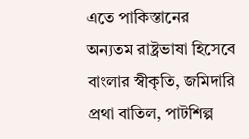এতে পাকিস্তানের অন্যতম রাষ্ট্রভাষা হিসেবে বাংলার স্বীকৃতি, জমিদারি প্রথা বাতিল, পাটশিল্প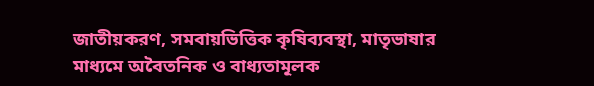জাতীয়করণ, সমবায়ভিত্তিক কৃষিব্যবস্থা, মাতৃভাষার মাধ্যমে অবৈতনিক ও বাধ্যতামূলক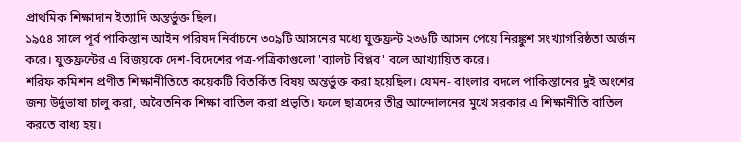প্রাথমিক শিক্ষাদান ইত্যাদি অন্তর্ভুক্ত ছিল।
১৯৫৪ সালে পূর্ব পাকিস্তান আইন পরিষদ নির্বাচনে ৩০৯টি আসনের মধ্যে যুক্তফ্রন্ট ২৩৬টি আসন পেয়ে নিরঙ্কুশ সংখ্যাগরিষ্ঠতা অর্জন করে। যুক্তফ্রন্টের এ বিজয়কে দেশ-বিদেশের পত্র-পত্রিকাগুলো 'ব্যালট বিপ্লব' বলে আখ্যায়িত করে।
শরিফ কমিশন প্রণীত শিক্ষানীতিতে কয়েকটি বিতর্কিত বিষয় অন্তর্ভুক্ত করা হয়েছিল। যেমন- বাংলার বদলে পাকিস্তানের দুই অংশের জন্য উর্দুভাষা চালু করা, অবৈতনিক শিক্ষা বাতিল করা প্রভৃতি। ফলে ছাত্রদের তীব্র আন্দোলনের মুখে সরকার এ শিক্ষানীতি বাতিল করতে বাধ্য হয়।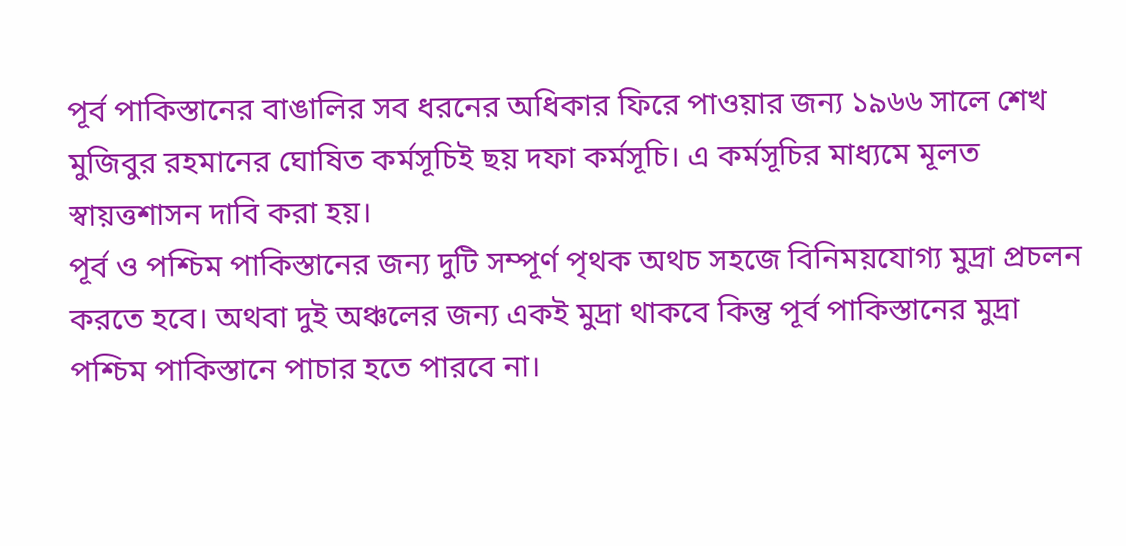পূর্ব পাকিস্তানের বাঙালির সব ধরনের অধিকার ফিরে পাওয়ার জন্য ১৯৬৬ সালে শেখ মুজিবুর রহমানের ঘোষিত কর্মসূচিই ছয় দফা কর্মসূচি। এ কর্মসূচির মাধ্যমে মূলত স্বায়ত্তশাসন দাবি করা হয়।
পূর্ব ও পশ্চিম পাকিস্তানের জন্য দুটি সম্পূর্ণ পৃথক অথচ সহজে বিনিময়যোগ্য মুদ্রা প্রচলন করতে হবে। অথবা দুই অঞ্চলের জন্য একই মুদ্রা থাকবে কিন্তু পূর্ব পাকিস্তানের মুদ্রা পশ্চিম পাকিস্তানে পাচার হতে পারবে না।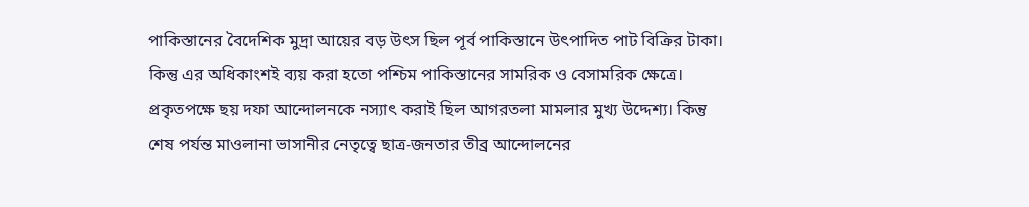পাকিস্তানের বৈদেশিক মুদ্রা আয়ের বড় উৎস ছিল পূর্ব পাকিস্তানে উৎপাদিত পাট বিক্রির টাকা। কিন্তু এর অধিকাংশই ব্যয় করা হতো পশ্চিম পাকিস্তানের সামরিক ও বেসামরিক ক্ষেত্রে।
প্রকৃতপক্ষে ছয় দফা আন্দোলনকে নস্যাৎ করাই ছিল আগরতলা মামলার মুখ্য উদ্দেশ্য। কিন্তু শেষ পর্যন্ত মাওলানা ভাসানীর নেতৃত্বে ছাত্র-জনতার তীব্র আন্দোলনের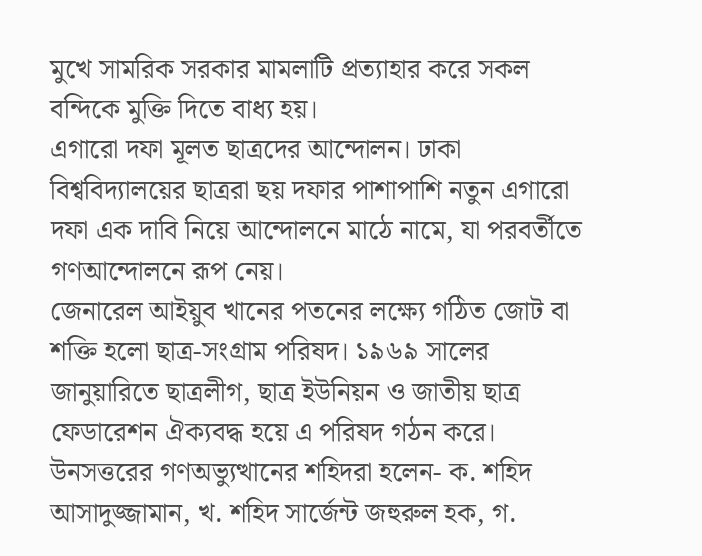মুখে সামরিক সরকার মামলাটি প্রত্যাহার করে সকল বন্দিকে মুক্তি দিতে বাধ্য হয়।
এগারো দফা মূলত ছাত্রদের আন্দোলন। ঢাকা বিশ্ববিদ্যালয়ের ছাত্ররা ছয় দফার পাশাপাশি নতুন এগারো দফা এক দাবি নিয়ে আন্দোলনে মাঠে নামে, যা পরবর্তীতে গণআন্দোলনে রূপ নেয়।
জেনারেল আইয়ুব খানের পতনের লক্ষ্যে গঠিত জোট বা শক্তি হলো ছাত্র-সংগ্রাম পরিষদ। ১৯৬৯ সালের জানুয়ারিতে ছাত্রলীগ, ছাত্র ইউনিয়ন ও জাতীয় ছাত্র ফেডারেশন ঐক্যবদ্ধ হয়ে এ পরিষদ গঠন করে।
উনসত্তরের গণঅভ্যুত্থানের শহিদরা হলেন- ক. শহিদ আসাদুজ্জামান, খ. শহিদ সার্জেন্ট জহুরুল হক, গ.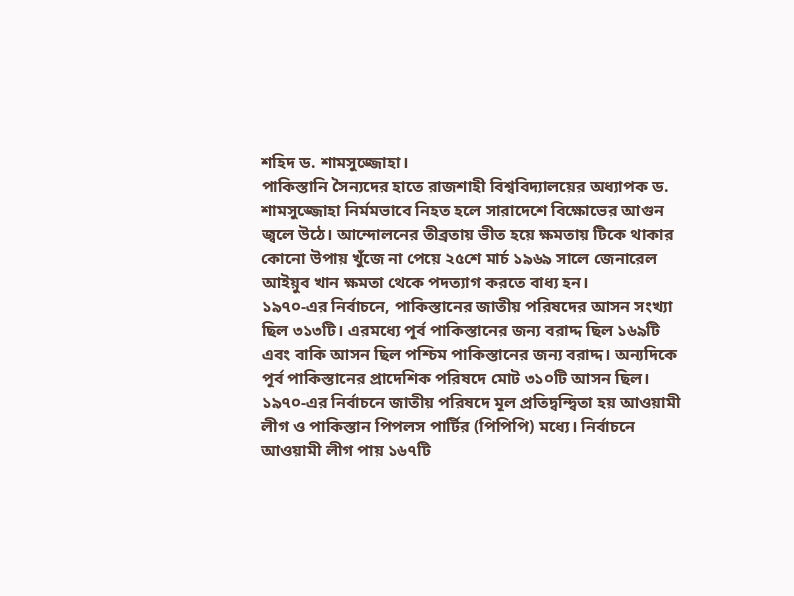শহিদ ড. শামসুজ্জোহা।
পাকিস্তানি সৈন্যদের হাতে রাজশাহী বিশ্ববিদ্যালয়ের অধ্যাপক ড. শামসুজ্জোহা নির্মমভাবে নিহত হলে সারাদেশে বিক্ষোভের আগুন জ্বলে উঠে। আন্দোলনের তীব্রতায় ভীত হয়ে ক্ষমতায় টিকে থাকার কোনো উপায় খুঁজে না পেয়ে ২৫শে মার্চ ১৯৬৯ সালে জেনারেল আইয়ুব খান ক্ষমতা থেকে পদত্যাগ করতে বাধ্য হন।
১৯৭০-এর নির্বাচনে, পাকিস্তানের জাতীয় পরিষদের আসন সংখ্যা ছিল ৩১৩টি। এরমধ্যে পূর্ব পাকিস্তানের জন্য বরাদ্দ ছিল ১৬৯টি এবং বাকি আসন ছিল পশ্চিম পাকিস্তানের জন্য বরাদ্দ। অন্যদিকে পূর্ব পাকিস্তানের প্রাদেশিক পরিষদে মোট ৩১০টি আসন ছিল।
১৯৭০-এর নির্বাচনে জাতীয় পরিষদে মূল প্রতিদ্বন্দ্বিতা হয় আওয়ামী লীগ ও পাকিস্তান পিপলস পার্টির (পিপিপি) মধ্যে। নির্বাচনে আওয়ামী লীগ পায় ১৬৭টি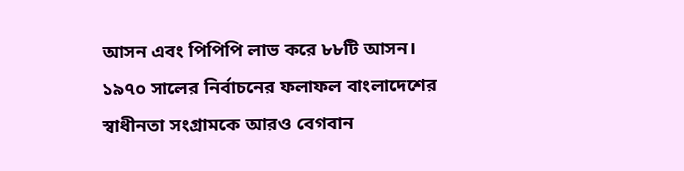আসন এবং পিপিপি লাভ করে ৮৮টি আসন।
১৯৭০ সালের নির্বাচনের ফলাফল বাংলাদেশের স্বাধীনতা সংগ্রামকে আরও বেগবান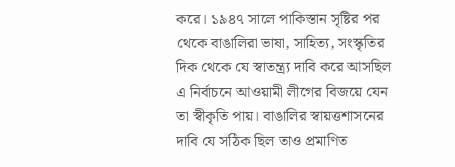করে। ১৯৪৭ সালে পাকিস্তান সৃষ্টির পর থেকে বাঙালিরা ভাষা, সাহিত্য, সংস্কৃতির দিক থেকে যে স্বাতন্ত্র্য দাবি করে আসছিল এ নির্বাচনে আওয়ামী লীগের বিজয়ে যেন তা স্বীকৃতি পায়। বাঙালির স্বায়ত্তশাসনের দাবি যে সঠিক ছিল তাও প্রমাণিত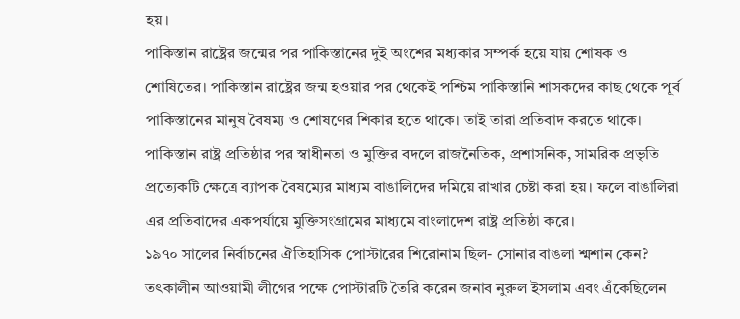হয়।
পাকিস্তান রাষ্ট্রের জন্মের পর পাকিস্তানের দুই অংশের মধ্যকার সম্পর্ক হয়ে যায় শোষক ও শোষিতের। পাকিস্তান রাষ্ট্রের জন্ম হওয়ার পর থেকেই পশ্চিম পাকিস্তানি শাসকদের কাছ থেকে পূর্ব পাকিস্তানের মানুষ বৈষম্য ও শোষণের শিকার হতে থাকে। তাই তারা প্রতিবাদ করতে থাকে।
পাকিস্তান রাষ্ট্র প্রতিষ্ঠার পর স্বাধীনতা ও মুক্তির বদলে রাজনৈতিক, প্রশাসনিক, সামরিক প্রভৃতি প্রত্যেকটি ক্ষেত্রে ব্যাপক বৈষম্যের মাধ্যম বাঙালিদের দমিয়ে রাখার চেষ্টা করা হয়। ফলে বাঙালিরা এর প্রতিবাদের একপর্যায়ে মুক্তিসংগ্রামের মাধ্যমে বাংলাদেশ রাষ্ট্র প্রতিষ্ঠা করে।
১৯৭০ সালের নির্বাচনের ঐতিহাসিক পোস্টারের শিরোনাম ছিল- সোনার বাঙলা শ্মশান কেন? তৎকালীন আওয়ামী লীগের পক্ষে পোস্টারটি তৈরি করেন জনাব নুরুল ইসলাম এবং এঁকেছিলেন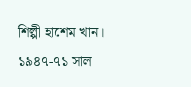শিল্পী হাশেম খান।
১৯৪৭-৭১ সাল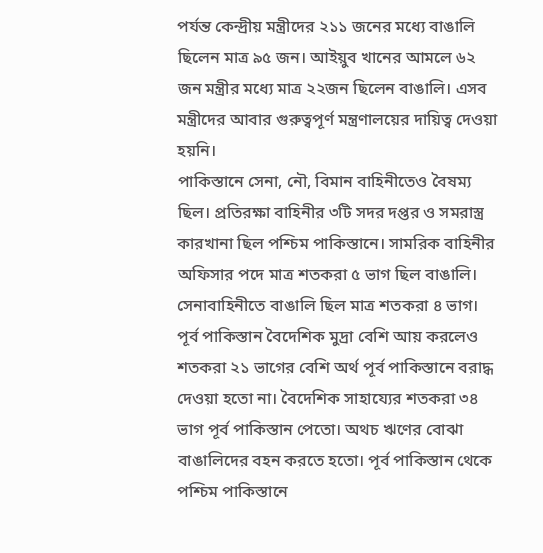পর্যন্ত কেন্দ্রীয় মন্ত্রীদের ২১১ জনের মধ্যে বাঙালি ছিলেন মাত্র ৯৫ জন। আইয়ুব খানের আমলে ৬২ জন মন্ত্রীর মধ্যে মাত্র ২২জন ছিলেন বাঙালি। এসব মন্ত্রীদের আবার গুরুত্বপূর্ণ মন্ত্রণালয়ের দায়িত্ব দেওয়া হয়নি।
পাকিস্তানে সেনা, নৌ, বিমান বাহিনীতেও বৈষম্য ছিল। প্রতিরক্ষা বাহিনীর ৩টি সদর দপ্তর ও সমরাস্ত্র কারখানা ছিল পশ্চিম পাকিস্তানে। সামরিক বাহিনীর অফিসার পদে মাত্র শতকরা ৫ ভাগ ছিল বাঙালি। সেনাবাহিনীতে বাঙালি ছিল মাত্র শতকরা ৪ ভাগ।
পূর্ব পাকিস্তান বৈদেশিক মুদ্রা বেশি আয় করলেও শতকরা ২১ ভাগের বেশি অর্থ পূর্ব পাকিস্তানে বরাদ্ধ দেওয়া হতো না। বৈদেশিক সাহায্যের শতকরা ৩৪ ভাগ পূর্ব পাকিস্তান পেতো। অথচ ঋণের বোঝা বাঙালিদের বহন করতে হতো। পূর্ব পাকিস্তান থেকে পশ্চিম পাকিস্তানে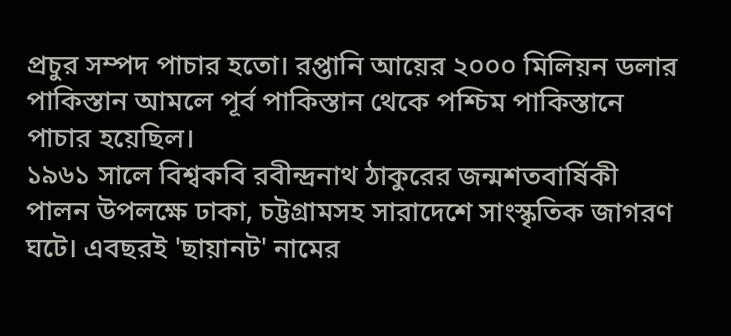প্রচুর সম্পদ পাচার হতো। রপ্তানি আয়ের ২০০০ মিলিয়ন ডলার পাকিস্তান আমলে পূর্ব পাকিস্তান থেকে পশ্চিম পাকিস্তানে পাচার হয়েছিল।
১৯৬১ সালে বিশ্বকবি রবীন্দ্রনাথ ঠাকুরের জন্মশতবার্ষিকী পালন উপলক্ষে ঢাকা, চট্টগ্রামসহ সারাদেশে সাংস্কৃতিক জাগরণ ঘটে। এবছরই 'ছায়ানট' নামের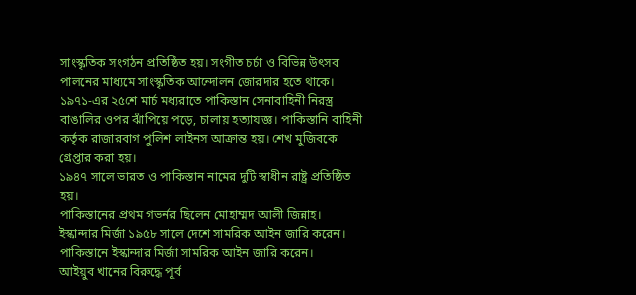সাংস্কৃতিক সংগঠন প্রতিষ্ঠিত হয়। সংগীত চর্চা ও বিভিন্ন উৎসব পালনের মাধ্যমে সাংস্কৃতিক আন্দোলন জোরদার হতে থাকে।
১৯৭১-এর ২৫শে মার্চ মধ্যরাতে পাকিস্তান সেনাবাহিনী নিরস্ত্র বাঙালির ওপর ঝাঁপিয়ে পড়ে, চালায় হত্যাযজ্ঞ। পাকিস্তানি বাহিনী কর্তৃক রাজারবাগ পুলিশ লাইনস আক্রান্ত হয়। শেখ মুজিবকে গ্রেপ্তার করা হয়।
১৯৪৭ সালে ভারত ও পাকিস্তান নামের দুটি স্বাধীন রাষ্ট্র প্রতিষ্ঠিত হয়।
পাকিস্তানের প্রথম গভর্নর ছিলেন মোহাম্মদ আলী জিন্নাহ।
ইস্কান্দার মির্জা ১৯৫৮ সালে দেশে সামরিক আইন জারি করেন।
পাকিস্তানে ইস্কান্দার মির্জা সামরিক আইন জারি করেন।
আইয়ুব খানের বিরুদ্ধে পূর্ব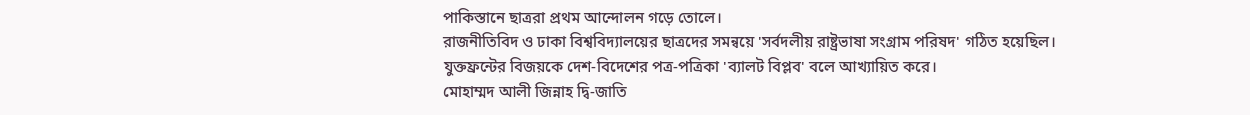পাকিস্তানে ছাত্ররা প্রথম আন্দোলন গড়ে তোলে।
রাজনীতিবিদ ও ঢাকা বিশ্ববিদ্যালয়ের ছাত্রদের সমন্বয়ে 'সর্বদলীয় রাষ্ট্রভাষা সংগ্রাম পরিষদ' গঠিত হয়েছিল।
যুক্তফ্রন্টের বিজয়কে দেশ-বিদেশের পত্র-পত্রিকা 'ব্যালট বিপ্লব' বলে আখ্যায়িত করে।
মোহাম্মদ আলী জিন্নাহ দ্বি-জাতি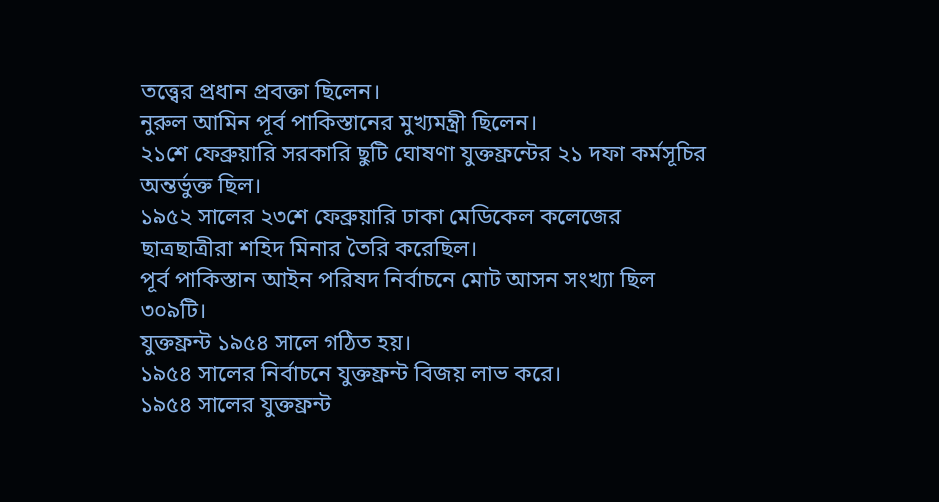তত্ত্বের প্রধান প্রবক্তা ছিলেন।
নুরুল আমিন পূর্ব পাকিস্তানের মুখ্যমন্ত্রী ছিলেন।
২১শে ফেব্রুয়ারি সরকারি ছুটি ঘোষণা যুক্তফ্রন্টের ২১ দফা কর্মসূচির অন্তর্ভুক্ত ছিল।
১৯৫২ সালের ২৩শে ফেব্রুয়ারি ঢাকা মেডিকেল কলেজের ছাত্রছাত্রীরা শহিদ মিনার তৈরি করেছিল।
পূর্ব পাকিস্তান আইন পরিষদ নির্বাচনে মোট আসন সংখ্যা ছিল ৩০৯টি।
যুক্তফ্রন্ট ১৯৫৪ সালে গঠিত হয়।
১৯৫৪ সালের নির্বাচনে যুক্তফ্রন্ট বিজয় লাভ করে।
১৯৫৪ সালের যুক্তফ্রন্ট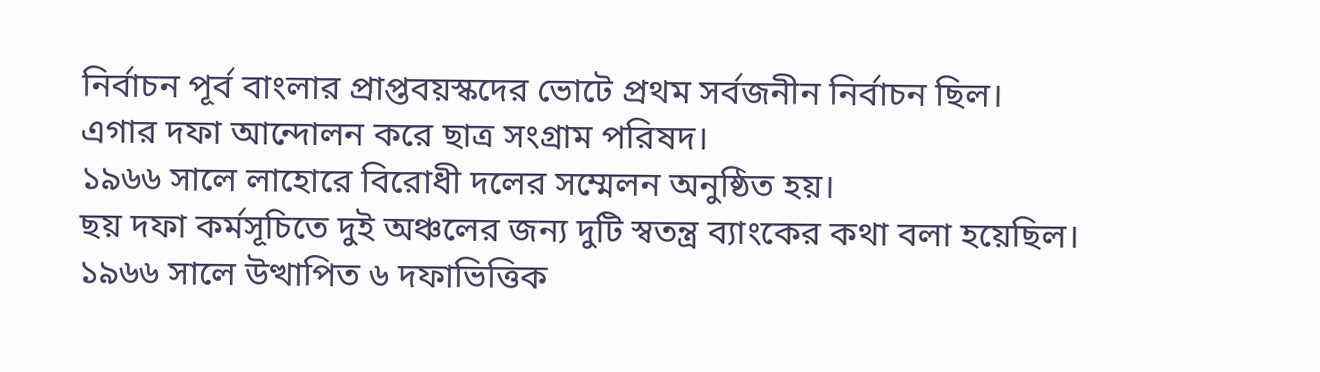নির্বাচন পূর্ব বাংলার প্রাপ্তবয়স্কদের ভোটে প্রথম সর্বজনীন নির্বাচন ছিল।
এগার দফা আন্দোলন করে ছাত্র সংগ্রাম পরিষদ।
১৯৬৬ সালে লাহোরে বিরোধী দলের সম্মেলন অনুষ্ঠিত হয়।
ছয় দফা কর্মসূচিতে দুই অঞ্চলের জন্য দুটি স্বতন্ত্র ব্যাংকের কথা বলা হয়েছিল।
১৯৬৬ সালে উত্থাপিত ৬ দফাভিত্তিক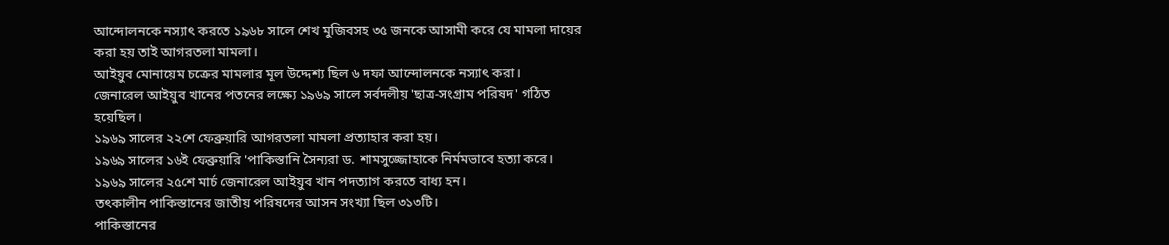আন্দোলনকে নস্যাৎ করতে ১৯৬৮ সালে শেখ মুজিবসহ ৩৫ জনকে আসামী করে যে মামলা দায়ের করা হয় তাই আগরতলা মামলা।
আইয়ুব মোনায়েম চক্রের মামলার মূল উদ্দেশ্য ছিল ৬ দফা আন্দোলনকে নস্যাৎ করা।
জেনারেল আইয়ুব খানের পতনের লক্ষ্যে ১৯৬৯ সালে সর্বদলীয় 'ছাত্র-সংগ্রাম পরিষদ' গঠিত হয়েছিল।
১৯৬৯ সালের ২২শে ফেব্রুয়ারি আগরতলা মামলা প্রত্যাহার করা হয়।
১৯৬৯ সালের ১৬ই ফেব্রুয়ারি 'পাকিস্তানি সৈন্যরা ড. শামসুজ্জোহাকে নির্মমভাবে হত্যা করে।
১৯৬৯ সালের ২৫শে মার্চ জেনারেল আইয়ুব খান পদত্যাগ করতে বাধ্য হন।
তৎকালীন পাকিস্তানের জাতীয় পরিষদের আসন সংখ্যা ছিল ৩১৩টি।
পাকিস্তানের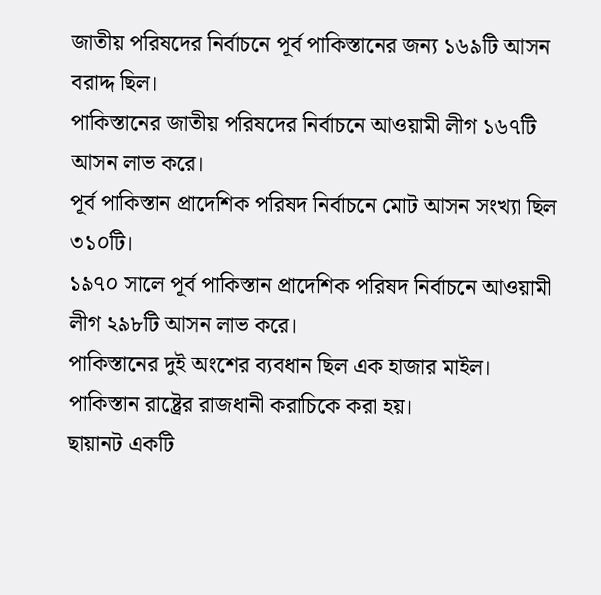জাতীয় পরিষদের নির্বাচনে পূর্ব পাকিস্তানের জন্য ১৬৯টি আসন বরাদ্দ ছিল।
পাকিস্তানের জাতীয় পরিষদের নির্বাচনে আওয়ামী লীগ ১৬৭টি আসন লাভ করে।
পূর্ব পাকিস্তান প্রাদেশিক পরিষদ নির্বাচনে মোট আসন সংখ্যা ছিল ৩১০টি।
১৯৭০ সালে পূর্ব পাকিস্তান প্রাদেশিক পরিষদ নির্বাচনে আওয়ামী লীগ ২৯৮টি আসন লাভ করে।
পাকিস্তানের দুই অংশের ব্যবধান ছিল এক হাজার মাইল।
পাকিস্তান রাষ্ট্রের রাজধানী করাচিকে করা হয়।
ছায়ানট একটি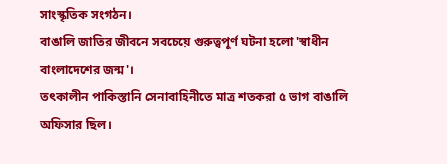সাংস্কৃতিক সংগঠন।
বাঙালি জাতির জীবনে সবচেয়ে গুরুত্বপূর্ণ ঘটনা হলো 'স্বাধীন বাংলাদেশের জন্ম'।
তৎকালীন পাকিস্তানি সেনাবাহিনীতে মাত্র শতকরা ৫ ভাগ বাঙালি অফিসার ছিল।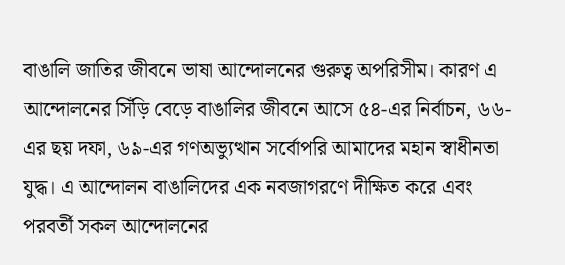বাঙালি জাতির জীবনে ভাষা আন্দোলনের গুরুত্ব অপরিসীম। কারণ এ আন্দোলনের সিঁড়ি বেড়ে বাঙালির জীবনে আসে ৫৪-এর নির্বাচন, ৬৬-এর ছয় দফা, ৬৯-এর গণঅভ্যুত্থান সর্বোপরি আমাদের মহান স্বাধীনতা যুদ্ধ। এ আন্দোলন বাঙালিদের এক নবজাগরণে দীক্ষিত করে এবং পরবর্তী সকল আন্দোলনের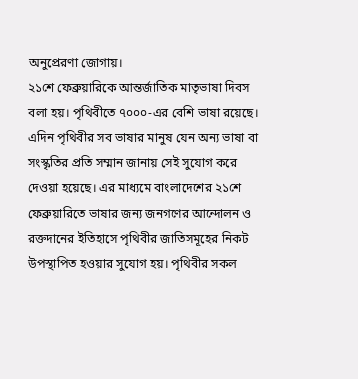অনুপ্রেরণা জোগায়।
২১শে ফেব্রুয়ারিকে আন্তর্জাতিক মাতৃভাষা দিবস বলা হয়। পৃথিবীতে ৭০০০-এর বেশি ভাষা রয়েছে। এদিন পৃথিবীর সব ভাষার মানুষ যেন অন্য ভাষা বা সংস্কৃতির প্রতি সম্মান জানায় সেই সুযোগ করে দেওয়া হয়েছে। এর মাধ্যমে বাংলাদেশের ২১শে ফেব্রুয়ারিতে ভাষার জন্য জনগণের আন্দোলন ও রক্তদানের ইতিহাসে পৃথিবীর জাতিসমূহের নিকট উপস্থাপিত হওয়ার সুযোগ হয়। পৃথিবীর সকল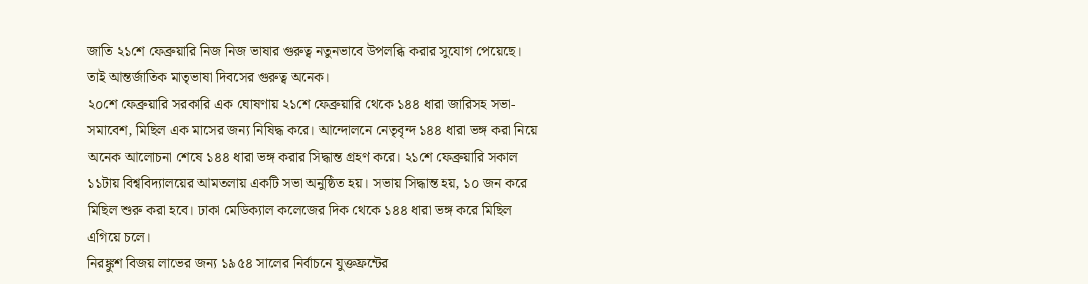জাতি ২১শে ফেব্রুয়ারি নিজ নিজ ভাষার গুরুত্ব নতুনভাবে উপলব্ধি করার সুযোগ পেয়েছে। তাই আন্তর্জাতিক মাতৃভাষা দিবসের গুরুত্ব অনেক।
২০শে ফেব্রুয়ারি সরকারি এক ঘোষণায় ২১শে ফেব্রুয়ারি থেকে ১৪৪ ধারা জারিসহ সভা-সমাবেশ, মিছিল এক মাসের জন্য নিষিদ্ধ করে। আন্দোলনে নেতৃবৃন্দ ১৪৪ ধারা ভঙ্গ করা নিয়ে অনেক আলোচনা শেষে ১৪৪ ধারা ভঙ্গ করার সিদ্ধান্ত গ্রহণ করে। ২১শে ফেব্রুয়ারি সকাল ১১টায় বিশ্ববিদ্যালয়ের আমতলায় একটি সভা অনুষ্ঠিত হয়। সভায় সিদ্ধান্ত হয়, ১০ জন করে মিছিল শুরু করা হবে। ঢাকা মেডিক্যাল কলেজের দিক থেকে ১৪৪ ধারা ভঙ্গ করে মিছিল এগিয়ে চলে।
নিরঙ্কুশ বিজয় লাভের জন্য ১৯৫৪ সালের নির্বাচনে যুক্তফ্রন্টের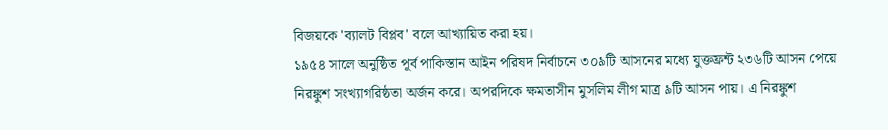বিজয়কে 'ব্যালট বিপ্লব' বলে আখ্যায়িত করা হয়।
১৯৫৪ সালে অনুষ্ঠিত পূর্ব পাকিস্তান আইন পরিষদ নির্বাচনে ৩০৯টি আসনের মধ্যে যুক্তফ্রন্ট ২৩৬টি আসন পেয়ে নিরঙ্কুশ সংখ্যাগরিষ্ঠতা অর্জন করে। অপরদিকে ক্ষমতাসীন মুসলিম লীগ মাত্র ৯টি আসন পায়। এ নিরঙ্কুশ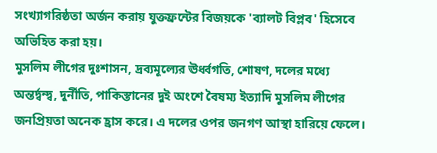সংখ্যাগরিষ্ঠতা অর্জন করায় যুক্তফ্রন্টের বিজয়কে 'ব্যালট বিপ্লব' হিসেবে অভিহিত করা হয়।
মুসলিম লীগের দুঃশাসন, দ্রব্যমূল্যের ঊর্ধ্বগতি, শোষণ, দলের মধ্যে অন্তর্দ্বন্দ্ব, দুর্নীতি, পাকিস্তানের দুই অংশে বৈষম্য ইত্যাদি মুসলিম লীগের জনপ্রিয়তা অনেক হ্রাস করে। এ দলের ওপর জনগণ আস্থা হারিয়ে ফেলে।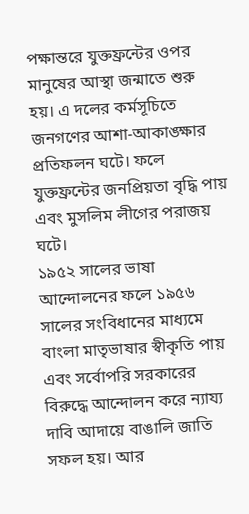পক্ষান্তরে যুক্তফ্রন্টের ওপর মানুষের আস্থা জন্মাতে শুরু হয়। এ দলের কর্মসূচিতে জনগণের আশা-আকাঙ্ক্ষার প্রতিফলন ঘটে। ফলে যুক্তফ্রন্টের জনপ্রিয়তা বৃদ্ধি পায় এবং মুসলিম লীগের পরাজয় ঘটে।
১৯৫২ সালের ভাষা আন্দোলনের ফলে ১৯৫৬ সালের সংবিধানের মাধ্যমে বাংলা মাতৃভাষার স্বীকৃতি পায় এবং সর্বোপরি সরকারের বিরুদ্ধে আন্দোলন করে ন্যায্য দাবি আদায়ে বাঙালি জাতি সফল হয়। আর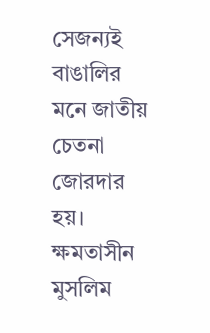সেজন্যই বাঙালির মনে জাতীয় চেতনা জোরদার হয়।
ক্ষমতাসীন মুসলিম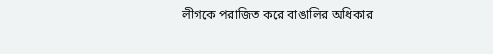লীগকে পরাজিত করে বাঙালির অধিকার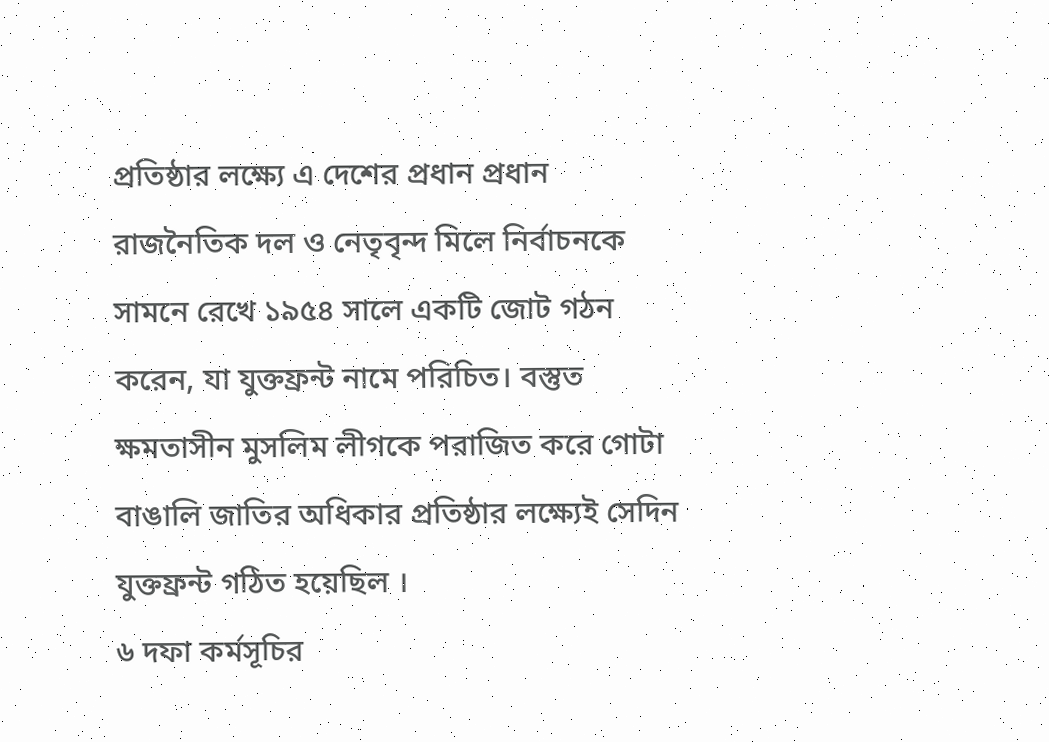প্রতিষ্ঠার লক্ষ্যে এ দেশের প্রধান প্রধান রাজনৈতিক দল ও নেতৃবৃন্দ মিলে নির্বাচনকে সামনে রেখে ১৯৫৪ সালে একটি জোট গঠন করেন, যা যুক্তফ্রন্ট নামে পরিচিত। বস্তুত ক্ষমতাসীন মুসলিম লীগকে পরাজিত করে গোটা বাঙালি জাতির অধিকার প্রতিষ্ঠার লক্ষ্যেই সেদিন যুক্তফ্রন্ট গঠিত হয়েছিল ।
৬ দফা কর্মসূচির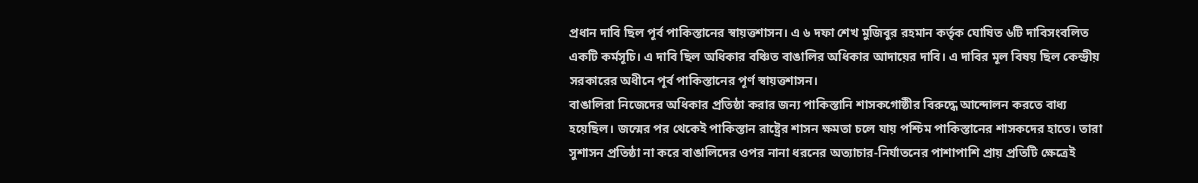প্রধান দাবি ছিল পূর্ব পাকিস্তানের স্বায়ত্তশাসন। এ ৬ দফা শেখ মুজিবুর রহমান কর্তৃক ঘোষিত ৬টি দাবিসংবলিত একটি কর্মসূচি। এ দাবি ছিল অধিকার বঞ্চিত বাঙালির অধিকার আদায়ের দাবি। এ দাবির মূল বিষয় ছিল কেন্দ্রীয় সরকারের অধীনে পূর্ব পাকিস্তানের পূর্ণ স্বায়ত্তশাসন।
বাঙালিরা নিজেদের অধিকার প্রতিষ্ঠা করার জন্য পাকিস্তানি শাসকগোষ্ঠীর বিরুদ্ধে আন্দোলন করতে বাধ্য হয়েছিল। জন্মের পর থেকেই পাকিস্তান রাষ্ট্রের শাসন ক্ষমতা চলে যায় পশ্চিম পাকিস্তানের শাসকদের হাতে। তারা সুশাসন প্রতিষ্ঠা না করে বাঙালিদের ওপর নানা ধরনের অত্যাচার-নির্যাতনের পাশাপাশি প্রায় প্রতিটি ক্ষেত্রেই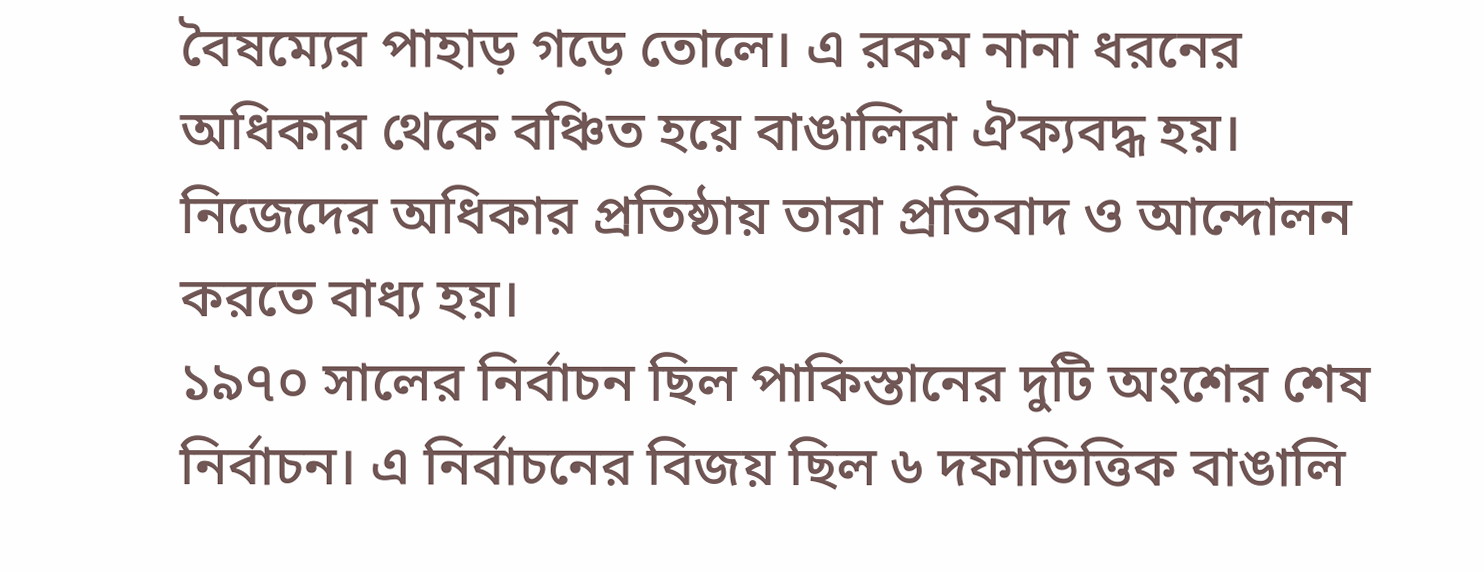বৈষম্যের পাহাড় গড়ে তোলে। এ রকম নানা ধরনের অধিকার থেকে বঞ্চিত হয়ে বাঙালিরা ঐক্যবদ্ধ হয়। নিজেদের অধিকার প্রতিষ্ঠায় তারা প্রতিবাদ ও আন্দোলন করতে বাধ্য হয়।
১৯৭০ সালের নির্বাচন ছিল পাকিস্তানের দুটি অংশের শেষ নির্বাচন। এ নির্বাচনের বিজয় ছিল ৬ দফাভিত্তিক বাঙালি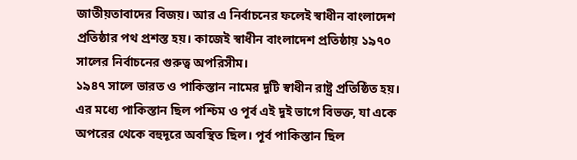জাতীয়তাবাদের বিজয়। আর এ নির্বাচনের ফলেই স্বাধীন বাংলাদেশ প্রতিষ্ঠার পথ প্রশস্ত হয়। কাজেই স্বাধীন বাংলাদেশ প্রতিষ্ঠায় ১৯৭০ সালের নির্বাচনের গুরুত্ব অপরিসীম।
১৯৪৭ সালে ভারত ও পাকিস্তান নামের দুটি স্বাধীন রাষ্ট্র প্রতিষ্ঠিত হয়। এর মধ্যে পাকিস্তান ছিল পশ্চিম ও পূর্ব এই দুই ভাগে বিভক্ত, যা একে অপরের থেকে বহুদূরে অবস্থিত ছিল। পূর্ব পাকিস্তান ছিল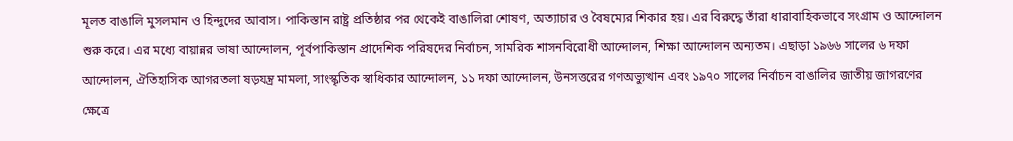মূলত বাঙালি মুসলমান ও হিন্দুদের আবাস। পাকিস্তান রাষ্ট্র প্রতিষ্ঠার পর থেকেই বাঙালিরা শোষণ, অত্যাচার ও বৈষম্যের শিকার হয়। এর বিরুদ্ধে তাঁরা ধারাবাহিকভাবে সংগ্রাম ও আন্দোলন শুরু করে। এর মধ্যে বায়ান্নর ভাষা আন্দোলন, পূর্বপাকিস্তান প্রাদেশিক পরিষদের নির্বাচন, সামরিক শাসনবিরোধী আন্দোলন, শিক্ষা আন্দোলন অন্যতম। এছাড়া ১৯৬৬ সালের ৬ দফা আন্দোলন, ঐতিহাসিক আগরতলা ষড়যন্ত্র মামলা, সাংস্কৃতিক স্বাধিকার আন্দোলন, ১১ দফা আন্দোলন, উনসত্তরের গণঅভ্যুত্থান এবং ১৯৭০ সালের নির্বাচন বাঙালির জাতীয় জাগরণের ক্ষেত্রে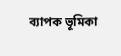ব্যাপক ভূমিকা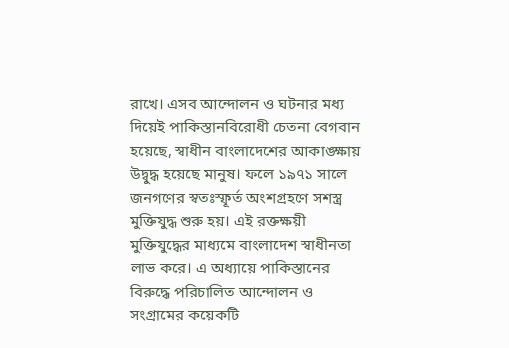রাখে। এসব আন্দোলন ও ঘটনার মধ্য দিয়েই পাকিস্তানবিরোধী চেতনা বেগবান হয়েছে, স্বাধীন বাংলাদেশের আকাঙ্ক্ষায় উদ্বুদ্ধ হয়েছে মানুষ। ফলে ১৯৭১ সালে জনগণের স্বতঃস্ফূর্ত অংশগ্রহণে সশস্ত্র মুক্তিযুদ্ধ শুরু হয়। এই রক্তক্ষয়ী মুক্তিযুদ্ধের মাধ্যমে বাংলাদেশ স্বাধীনতা লাভ করে। এ অধ্যায়ে পাকিস্তানের বিরুদ্ধে পরিচালিত আন্দোলন ও সংগ্রামের কয়েকটি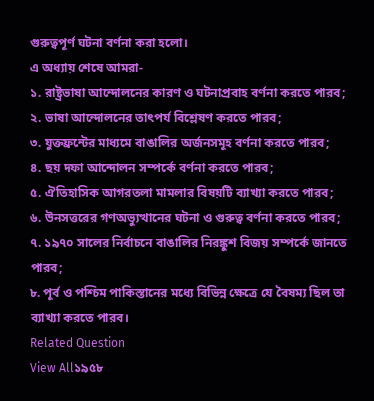গুরুত্বপূর্ণ ঘটনা বর্ণনা করা হলো।
এ অধ্যায় শেষে আমরা-
১. রাষ্ট্রভাষা আন্দোলনের কারণ ও ঘটনাপ্রবাহ বর্ণনা করতে পারব;
২. ভাষা আন্দোলনের তাৎপর্য বিশ্লেষণ করতে পারব;
৩. যুক্তফ্রন্টের মাধ্যমে বাঙালির অর্জনসমূহ বর্ণনা করতে পারব;
৪. ছয় দফা আন্দোলন সম্পর্কে বর্ণনা করতে পারব;
৫. ঐতিহাসিক আগরতলা মামলার বিষয়টি ব্যাখ্যা করতে পারব;
৬. উনসত্তরের গণঅভ্যুত্থানের ঘটনা ও গুরুত্ব বর্ণনা করতে পারব;
৭. ১৯৭০ সালের নির্বাচনে বাঙালির নিরঙ্কুশ বিজয় সম্পর্কে জানতে পারব;
৮. পূর্ব ও পশ্চিম পাকিস্তানের মধ্যে বিভিন্ন ক্ষেত্রে যে বৈষম্য ছিল তা ব্যাখ্যা করতে পারব।
Related Question
View All১৯৫৮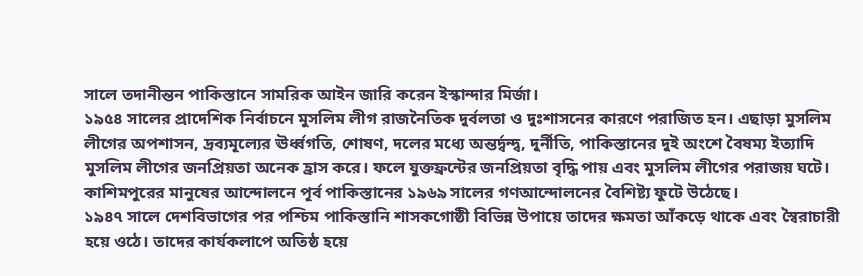সালে তদানীন্তন পাকিস্তানে সামরিক আইন জারি করেন ইস্কান্দার মির্জা।
১৯৫৪ সালের প্রাদেশিক নির্বাচনে মুসলিম লীগ রাজনৈতিক দুর্বলতা ও দুঃশাসনের কারণে পরাজিত হন। এছাড়া মুসলিম লীগের অপশাসন, দ্রব্যমূল্যের ঊর্ধ্বগতি, শোষণ, দলের মধ্যে অন্তর্দ্বন্দ্ব, দুর্নীতি, পাকিস্তানের দুই অংশে বৈষম্য ইত্যাদি মুসলিম লীগের জনপ্রিয়তা অনেক হ্রাস করে। ফলে যুক্তফ্রন্টের জনপ্রিয়তা বৃদ্ধি পায় এবং মুসলিম লীগের পরাজয় ঘটে।
কাশিমপুরের মানুষের আন্দোলনে পূর্ব পাকিস্তানের ১৯৬৯ সালের গণআন্দোলনের বৈশিষ্ট্য ফুটে উঠেছে।
১৯৪৭ সালে দেশবিভাগের পর পশ্চিম পাকিস্তানি শাসকগোষ্ঠী বিভিন্ন উপায়ে তাদের ক্ষমতা আঁকড়ে থাকে এবং স্বৈরাচারী হয়ে ওঠে। তাদের কার্যকলাপে অতিষ্ঠ হয়ে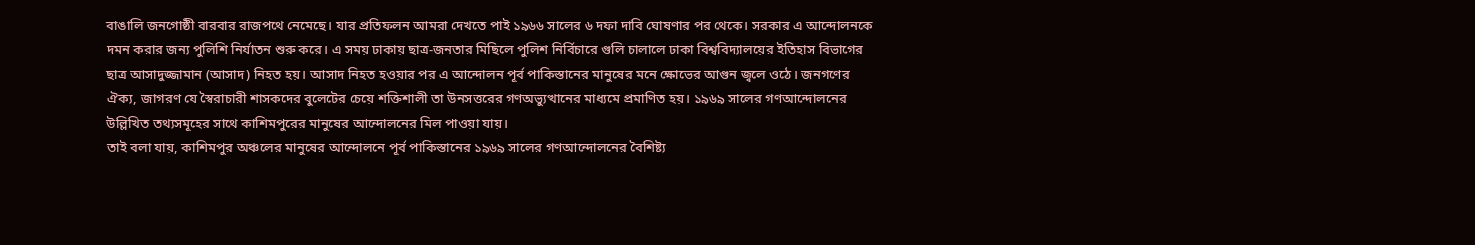বাঙালি জনগোষ্ঠী বারবার রাজপথে নেমেছে। যার প্রতিফলন আমরা দেখতে পাই ১৯৬৬ সালের ৬ দফা দাবি ঘোষণার পর থেকে। সরকার এ আন্দোলনকে দমন করার জন্য পুলিশি নির্যাতন শুরু করে। এ সময় ঢাকায় ছাত্র-জনতার মিছিলে পুলিশ নির্বিচারে গুলি চালালে ঢাকা বিশ্ববিদ্যালয়ের ইতিহাস বিভাগের ছাত্র আসাদুজ্জামান (আসাদ) নিহত হয়। আসাদ নিহত হওয়ার পর এ আন্দোলন পূর্ব পাকিস্তানের মানুষের মনে ক্ষোভের আগুন জ্বলে ওঠে। জনগণের ঐক্য, জাগরণ যে স্বৈরাচারী শাসকদের বুলেটের চেয়ে শক্তিশালী তা উনসত্তরের গণঅভ্যুত্থানের মাধ্যমে প্রমাণিত হয়। ১৯৬৯ সালের গণআন্দোলনের উল্লিখিত তথ্যসমূহের সাথে কাশিমপুরের মানুষের আন্দোলনের মিল পাওয়া যায়।
তাই বলা যায়, কাশিমপুর অঞ্চলের মানুষের আন্দোলনে পূর্ব পাকিস্তানের ১৯৬৯ সালের গণআন্দোলনের বৈশিষ্ট্য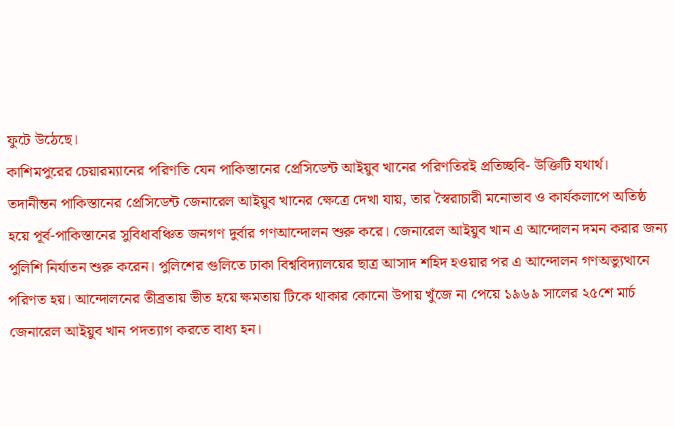ফুটে উঠেছে।
কাশিমপুরের চেয়ারম্যানের পরিণতি যেন পাকিস্তানের প্রেসিডেন্ট আইয়ুব খানের পরিণতিরই প্রতিচ্ছবি- উক্তিটি যথার্থ।
তদানীন্তন পাকিস্তানের প্রেসিডেন্ট জেনারেল আইয়ুব খানের ক্ষেত্রে দেখা যায়, তার স্বৈরাচারী মনোভাব ও কার্যকলাপে অতিষ্ঠ হয়ে পূর্ব-পাকিস্তানের সুবিধাবঞ্চিত জনগণ দুর্বার গণআন্দোলন শুরু করে। জেনারেল আইয়ুব খান এ আন্দোলন দমন করার জন্য পুলিশি নির্যাতন শুরু করেন। পুলিশের গুলিতে ঢাকা বিশ্ববিদ্যালয়ের ছাত্র আসাদ শহিদ হওয়ার পর এ আন্দোলন গণঅভ্যুত্থানে পরিণত হয়। আন্দোলনের তীব্রতায় ভীত হয়ে ক্ষমতায় টিকে থাকার কোনো উপায় খুঁজে না পেয়ে ১৯৬৯ সালের ২৫শে মার্চ জেনারেল আইয়ুব খান পদত্যাগ করতে বাধ্য হন।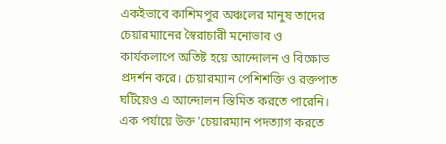একইভাবে কাশিমপুর অঞ্চলের মানুষ তাদের চেয়ারম্যানের স্বৈরাচারী মনোভাব ও কার্যকলাপে অতিষ্ট হয়ে আন্দোলন ও বিক্ষোভ প্রদর্শন করে। চেয়ারম্যান পেশিশক্তি ও রক্তপাত ঘটিয়েও এ আন্দোলন স্তিমিত করতে পারেনি। এক পর্যায়ে উক্ত 'চেয়ারম্যান পদত্যাগ করতে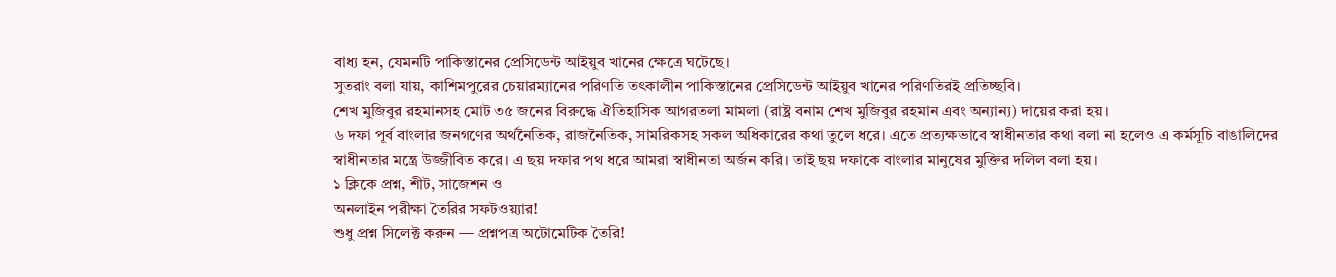বাধ্য হন, যেমনটি পাকিস্তানের প্রেসিডেন্ট আইয়ুব খানের ক্ষেত্রে ঘটেছে।
সুতরাং বলা যায়, কাশিমপুরের চেয়ারম্যানের পরিণতি তৎকালীন পাকিস্তানের প্রেসিডেন্ট আইয়ুব খানের পরিণতিরই প্রতিচ্ছবি।
শেখ মুজিবুর রহমানসহ মোট ৩৫ জনের বিরুদ্ধে ঐতিহাসিক আগরতলা মামলা (রাষ্ট্র বনাম শেখ মুজিবুর রহমান এবং অন্যান্য) দায়ের করা হয়।
৬ দফা পূর্ব বাংলার জনগণের অর্থনৈতিক, রাজনৈতিক, সামরিকসহ সকল অধিকারের কথা তুলে ধরে। এতে প্রত্যক্ষভাবে স্বাধীনতার কথা বলা না হলেও এ কর্মসূচি বাঙালিদের স্বাধীনতার মন্ত্রে উজ্জীবিত করে। এ ছয় দফার পথ ধরে আমরা স্বাধীনতা অর্জন করি। তাই ছয় দফাকে বাংলার মানুষের মুক্তির দলিল বলা হয়।
১ ক্লিকে প্রশ্ন, শীট, সাজেশন ও
অনলাইন পরীক্ষা তৈরির সফটওয়্যার!
শুধু প্রশ্ন সিলেক্ট করুন — প্রশ্নপত্র অটোমেটিক তৈরি!